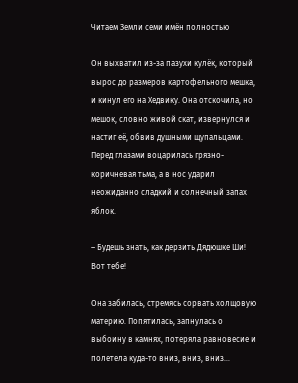Читаем Земли семи имён полностью

Он выхватил из-за пазухи кулёк, который вырос до размеров картофельного мешка, и кинул его на Хедвику. Она отскочила, но мешок, словно живой скат, извернулся и настиг её, обвив душными щупальцами. Перед глазами воцарилась грязно-коричневая тьма, а в нос ударил неожиданно сладкий и солнечный запах яблок.

– Будешь знать, как дерзить Дядюшке Ши! Вот тебе!

Она забилась, стремясь сорвать холщовую материю. Попятилась, запнулась о выбоину в камнях, потеряла равновесие и полетела куда-то вниз, вниз, вниз…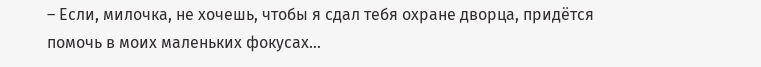– Если, милочка, не хочешь, чтобы я сдал тебя охране дворца, придётся помочь в моих маленьких фокусах…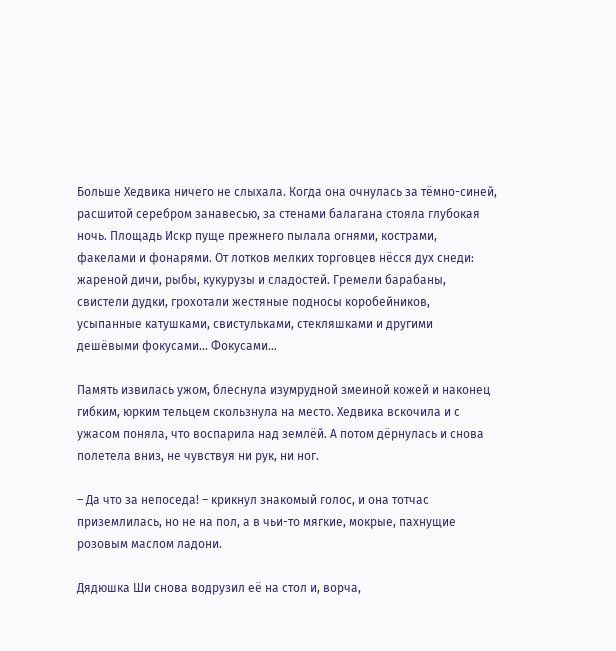Больше Хедвика ничего не слыхала. Когда она очнулась за тёмно-синей, расшитой серебром занавесью, за стенами балагана стояла глубокая ночь. Площадь Искр пуще прежнего пылала огнями, кострами, факелами и фонарями. От лотков мелких торговцев нёсся дух снеди: жареной дичи, рыбы, кукурузы и сладостей. Гремели барабаны, свистели дудки, грохотали жестяные подносы коробейников, усыпанные катушками, свистульками, стекляшками и другими дешёвыми фокусами… Фокусами…

Память извилась ужом, блеснула изумрудной змеиной кожей и наконец гибким, юрким тельцем скользнула на место. Хедвика вскочила и с ужасом поняла, что воспарила над землёй. А потом дёрнулась и снова полетела вниз, не чувствуя ни рук, ни ног.

– Да что за непоседа! – крикнул знакомый голос, и она тотчас приземлилась, но не на пол, а в чьи-то мягкие, мокрые, пахнущие розовым маслом ладони.

Дядюшка Ши снова водрузил её на стол и, ворча,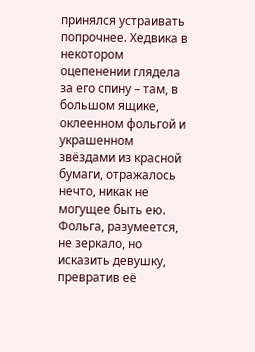принялся устраивать попрочнее. Хедвика в некотором оцепенении глядела за его спину – там, в большом ящике, оклеенном фольгой и украшенном звёздами из красной бумаги, отражалось нечто, никак не могущее быть ею. Фольга, разумеется, не зеркало, но исказить девушку, превратив её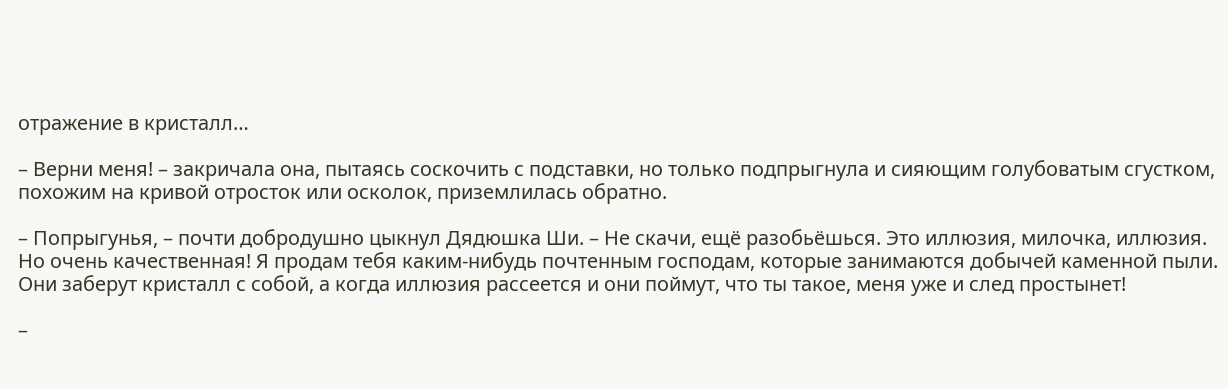отражение в кристалл…

– Верни меня! – закричала она, пытаясь соскочить с подставки, но только подпрыгнула и сияющим голубоватым сгустком, похожим на кривой отросток или осколок, приземлилась обратно.

– Попрыгунья, – почти добродушно цыкнул Дядюшка Ши. – Не скачи, ещё разобьёшься. Это иллюзия, милочка, иллюзия. Но очень качественная! Я продам тебя каким-нибудь почтенным господам, которые занимаются добычей каменной пыли. Они заберут кристалл с собой, а когда иллюзия рассеется и они поймут, что ты такое, меня уже и след простынет!

–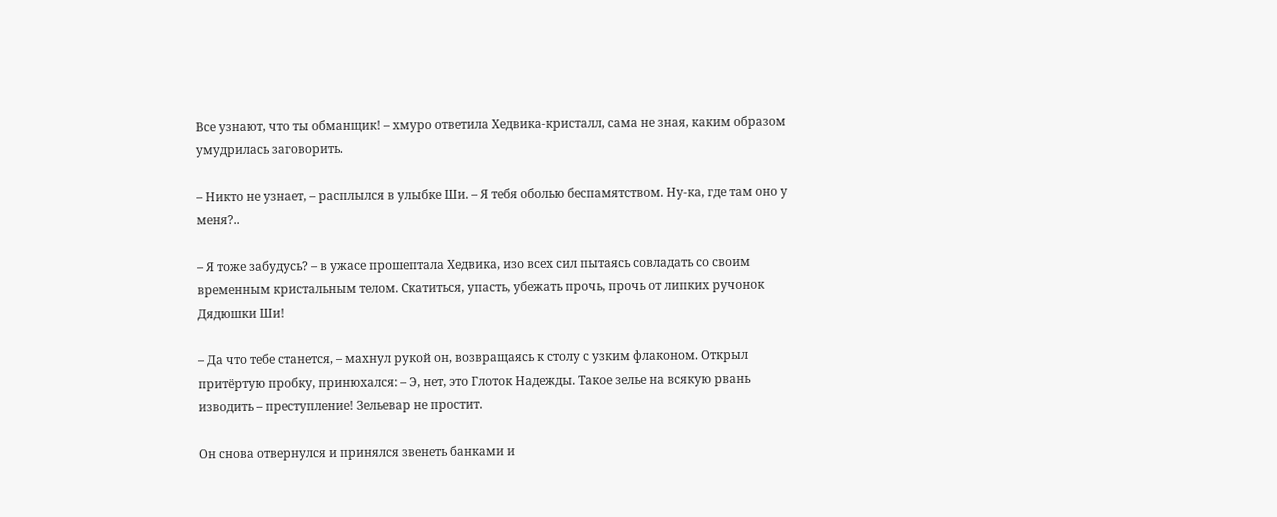Все узнают, что ты обманщик! – хмуро ответила Хедвика-кристалл, сама не зная, каким образом умудрилась заговорить.

– Никто не узнает, – расплылся в улыбке Ши. – Я тебя оболью беспамятством. Ну-ка, где там оно у меня?..

– Я тоже забудусь? – в ужасе прошептала Хедвика, изо всех сил пытаясь совладать со своим временным кристальным телом. Скатиться, упасть, убежать прочь, прочь от липких ручонок Дядюшки Ши!

– Да что тебе станется, – махнул рукой он, возвращаясь к столу с узким флаконом. Открыл притёртую пробку, принюхался: – Э, нет, это Глоток Надежды. Такое зелье на всякую рвань изводить – преступление! Зельевар не простит.

Он снова отвернулся и принялся звенеть банками и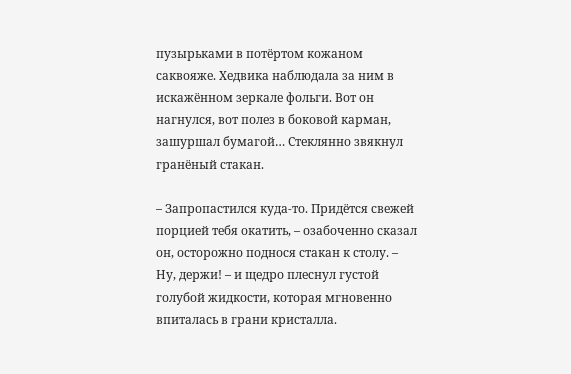пузырьками в потёртом кожаном саквояже. Хедвика наблюдала за ним в искажённом зеркале фольги. Вот он нагнулся, вот полез в боковой карман, зашуршал бумагой… Стеклянно звякнул гранёный стакан.

– Запропастился куда-то. Придётся свежей порцией тебя окатить, – озабоченно сказал он, осторожно поднося стакан к столу. – Ну, держи! – и щедро плеснул густой голубой жидкости, которая мгновенно впиталась в грани кристалла.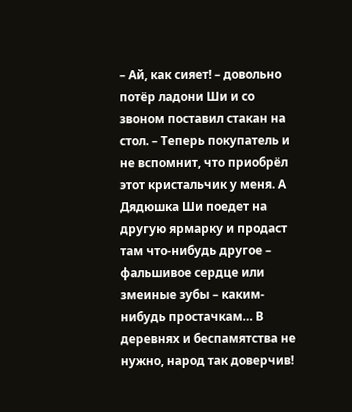– Ай, как сияет! – довольно потёр ладони Ши и со звоном поставил стакан на стол. – Теперь покупатель и не вспомнит, что приобрёл этот кристальчик у меня. А Дядюшка Ши поедет на другую ярмарку и продаст там что-нибудь другое – фальшивое сердце или змеиные зубы – каким-нибудь простачкам… В деревнях и беспамятства не нужно, народ так доверчив!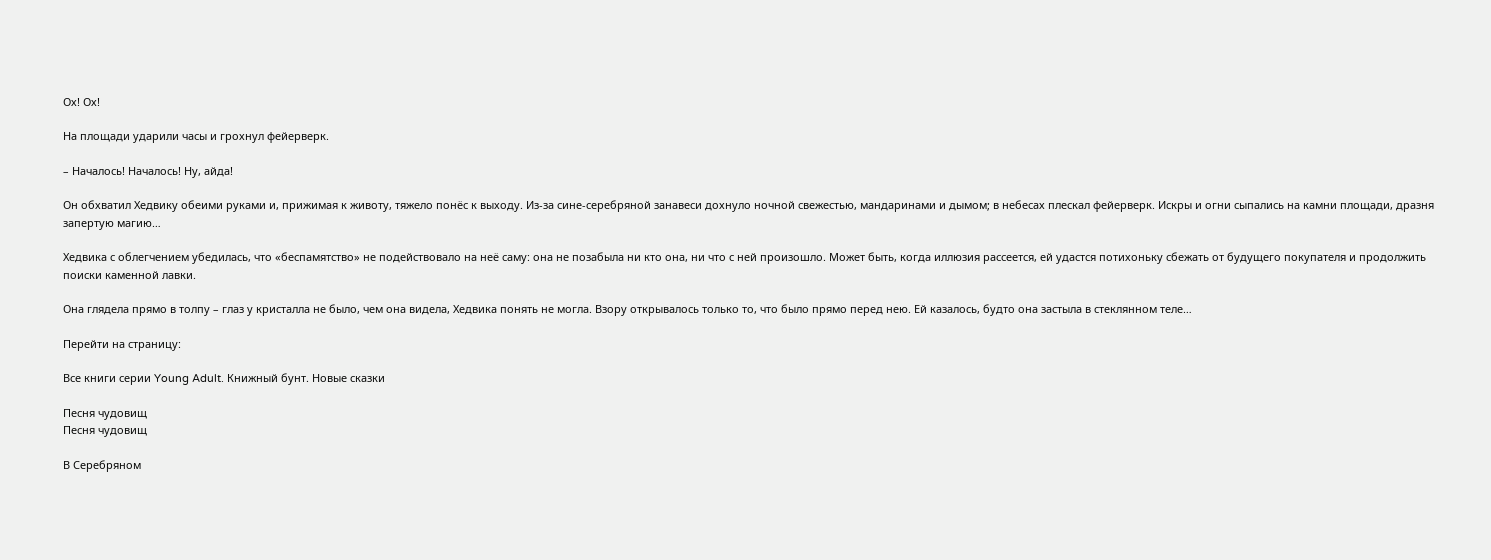Ох! Ох!

На площади ударили часы и грохнул фейерверк.

– Началось! Началось! Ну, айда!

Он обхватил Хедвику обеими руками и, прижимая к животу, тяжело понёс к выходу. Из-за сине-серебряной занавеси дохнуло ночной свежестью, мандаринами и дымом; в небесах плескал фейерверк. Искры и огни сыпались на камни площади, дразня запертую магию…

Хедвика с облегчением убедилась, что «беспамятство» не подействовало на неё саму: она не позабыла ни кто она, ни что с ней произошло. Может быть, когда иллюзия рассеется, ей удастся потихоньку сбежать от будущего покупателя и продолжить поиски каменной лавки.

Она глядела прямо в толпу – глаз у кристалла не было, чем она видела, Хедвика понять не могла. Взору открывалось только то, что было прямо перед нею. Ей казалось, будто она застыла в стеклянном теле…

Перейти на страницу:

Все книги серии Young Adult. Книжный бунт. Новые сказки

Песня чудовищ
Песня чудовищ

В Серебряном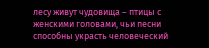лесу живут чудовища – птицы с женскими головами, чьи песни способны украсть человеческий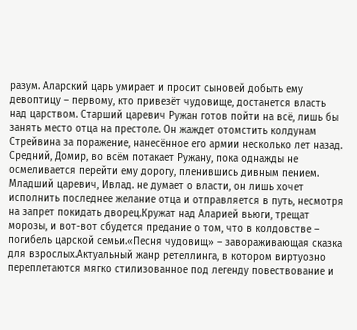разум. Аларский царь умирает и просит сыновей добыть ему девоптицу – первому, кто привезёт чудовище, достанется власть над царством. Старший царевич Ружан готов пойти на всё, лишь бы занять место отца на престоле. Он жаждет отомстить колдунам Стрейвина за поражение, нанесённое его армии несколько лет назад. Средний, Домир, во всём потакает Ружану, пока однажды не осмеливается перейти ему дорогу, пленившись дивным пением. Младший царевич, Ивлад. не думает о власти, он лишь хочет исполнить последнее желание отца и отправляется в путь, несмотря на запрет покидать дворец.Кружат над Аларией вьюги, трещат морозы, и вот-вот сбудется предание о том, что в колдовстве – погибель царской семьи.«Песня чудовищ» – завораживающая сказка для взрослых.Актуальный жанр ретеллинга, в котором виртуозно переплетаются мягко стилизованное под легенду повествование и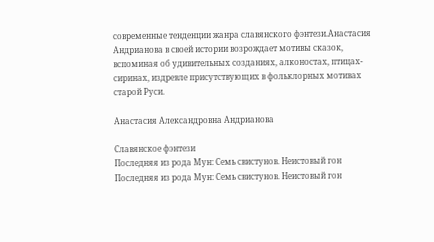современные тенденции жанра славянского фэнтези.Анастасия Андрианова в своей истории возрождает мотивы сказок, вспоминая об удивительных созданиях, алконостах, птицах-сиринах, издревле присутствующих в фольклорных мотивах старой Руси.

Анастасия Александровна Андрианова

Славянское фэнтези
Последняя из рода Мун: Семь свистунов. Неистовый гон
Последняя из рода Мун: Семь свистунов. Неистовый гон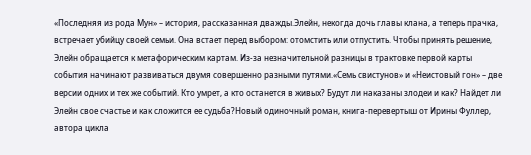«Последняя из рода Мун» – история, рассказанная дважды.Элейн, некогда дочь главы клана, а теперь прачка, встречает убийцу своей семьи. Она встает перед выбором: отомстить или отпустить. Чтобы принять решение, Элейн обращается к метафорическим картам. Из-за незначительной разницы в трактовке первой карты события начинают развиваться двумя совершенно разными путями.«Семь свистунов» и «Неистовый гон» – две версии одних и тех же событий. Кто умрет, а кто останется в живых? Будут ли наказаны злодеи и как? Найдет ли Элейн свое счастье и как сложится ее судьба?Новый одиночный роман, книга-перевертыш от Ирины Фуллер, автора цикла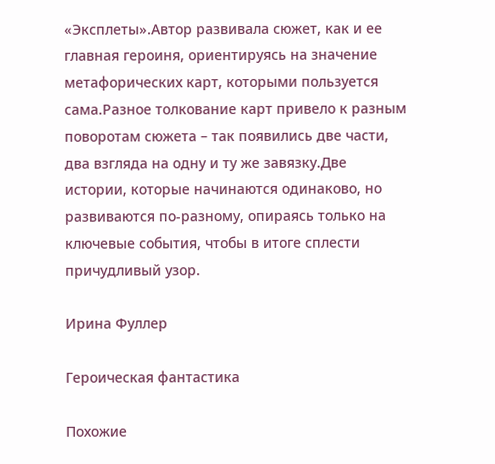«Эксплеты».Автор развивала сюжет, как и ее главная героиня, ориентируясь на значение метафорических карт, которыми пользуется сама.Разное толкование карт привело к разным поворотам сюжета – так появились две части, два взгляда на одну и ту же завязку.Две истории, которые начинаются одинаково, но развиваются по-разному, опираясь только на ключевые события, чтобы в итоге сплести причудливый узор.

Ирина Фуллер

Героическая фантастика

Похожие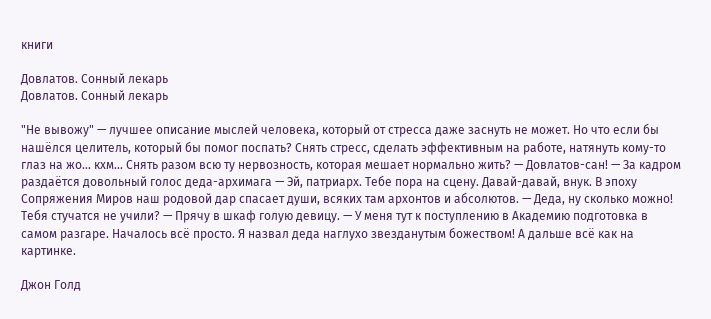книги

Довлатов. Сонный лекарь
Довлатов. Сонный лекарь

"He вывожу" — лучшее описание мыслей человека, который от стресса даже заснуть не может. Но что если бы нашёлся целитель, который бы помог поспать? Снять стресс, сделать эффективным на работе, натянуть кому-то глаз на жо… кхм… Снять разом всю ту нервозность, которая мешает нормально жить? — Довлатов-сан! — За кадром раздаётся довольный голос деда-архимага — Эй, патриарх. Тебе пора на сцену. Давай-давай, внук. В эпоху Сопряжения Миров наш родовой дар спасает души, всяких там архонтов и абсолютов. — Деда, ну сколько можно! Тебя стучатся не учили? — Прячу в шкаф голую девицу. — У меня тут к поступлению в Академию подготовка в самом разгаре. Началось всё просто. Я назвал деда наглухо звезданутым божеством! А дальше всё как на картинке.

Джон Голд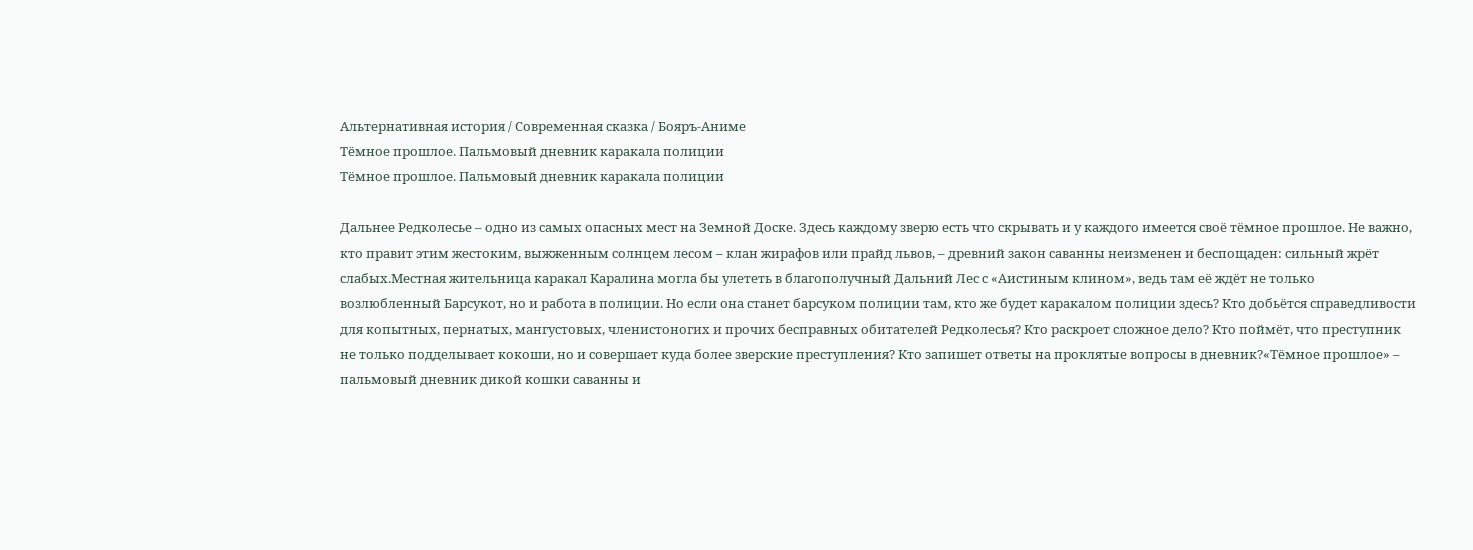Альтернативная история / Современная сказка / Бояръ-Аниме
Тёмное прошлое. Пальмовый дневник каракала полиции
Тёмное прошлое. Пальмовый дневник каракала полиции

Дальнее Редколесье – одно из самых опасных мест на Земной Доске. Здесь каждому зверю есть что скрывать и у каждого имеется своё тёмное прошлое. Не важно, кто правит этим жестоким, выжженным солнцем лесом – клан жирафов или прайд львов, – древний закон саванны неизменен и беспощаден: сильный жрёт слабых.Местная жительница каракал Каралина могла бы улететь в благополучный Дальний Лес с «Аистиным клином», ведь там её ждёт не только возлюбленный Барсукот, но и работа в полиции. Но если она станет барсуком полиции там, кто же будет каракалом полиции здесь? Кто добьётся справедливости для копытных, пернатых, мангустовых, членистоногих и прочих бесправных обитателей Редколесья? Кто раскроет сложное дело? Кто поймёт, что преступник не только подделывает кокоши, но и совершает куда более зверские преступления? Кто запишет ответы на проклятые вопросы в дневник?«Тёмное прошлое» – пальмовый дневник дикой кошки саванны и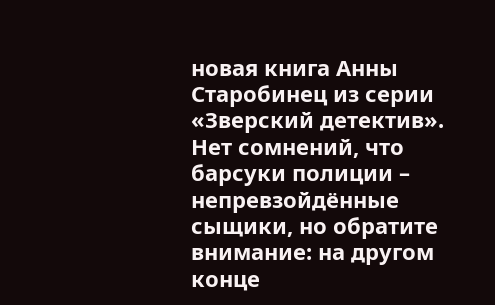новая книга Анны Старобинец из серии «Зверский детектив». Нет сомнений, что барсуки полиции – непревзойдённые сыщики, но обратите внимание: на другом конце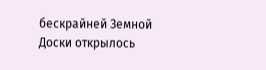бескрайней Земной Доски открылось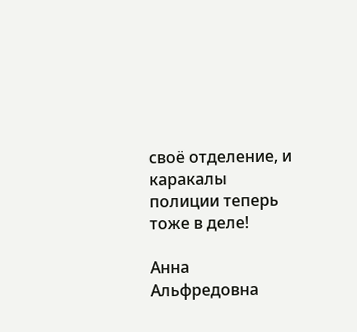своё отделение, и каракалы полиции теперь тоже в деле!

Анна Альфредовна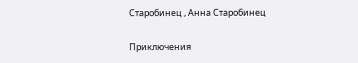Старобинец , Анна Старобинец

Приключения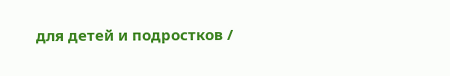для детей и подростков /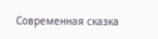Современная сказка